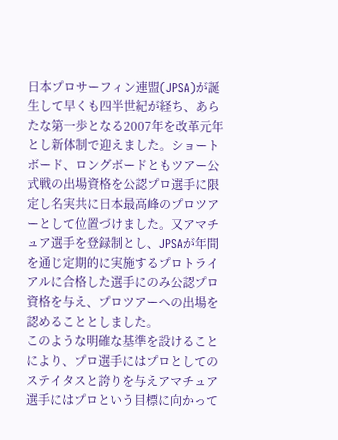日本プロサーフィン連盟(JPSA)が誕生して早くも四半世紀が経ち、あらたな第一歩となる2007年を改革元年とし新体制で迎えました。ショートボード、ロングボードともツアー公式戦の出場資格を公認プロ選手に限定し名実共に日本最高峰のプロツアーとして位置づけました。又アマチュア選手を登録制とし、JPSAが年間を通じ定期的に実施するプロトライアルに合格した選手にのみ公認プロ資格を与え、プロツアーへの出場を認めることとしました。
このような明確な基準を設けることにより、プロ選手にはプロとしてのステイタスと誇りを与えアマチュア選手にはプロという目標に向かって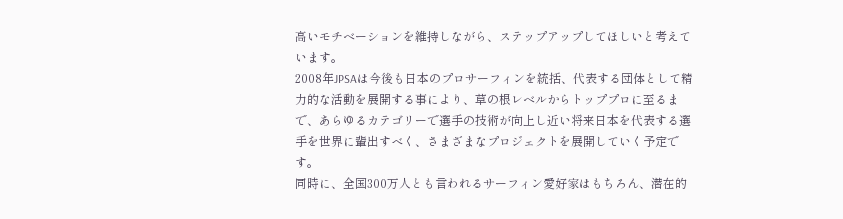高いモチベーションを維持しながら、ステップアップしてほしいと考えています。
2008年JPSAは今後も日本のプロサーフィンを統括、代表する団体として精力的な活動を展開する事により、草の根レベルからトッププロに至るまで、あらゆるカテゴリーで選手の技術が向上し近い将来日本を代表する選手を世界に輩出すべく、さまざまなプロジェクトを展開していく予定です。
同時に、全国300万人とも言われるサーフィン愛好家はもちろん、潜在的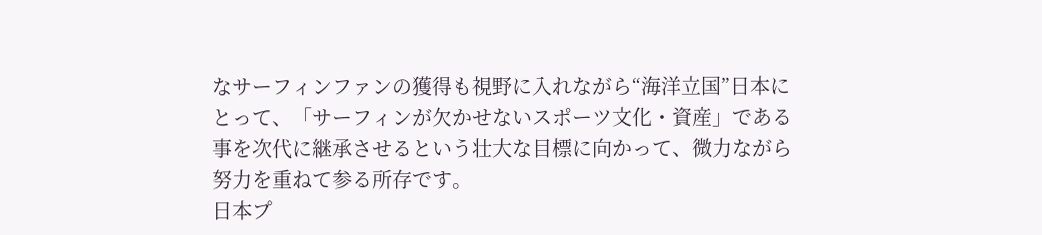なサーフィンファンの獲得も視野に入れながら“海洋立国”日本にとって、「サーフィンが欠かせないスポーツ文化・資産」である事を次代に継承させるという壮大な目標に向かって、微力ながら努力を重ねて参る所存です。
日本プ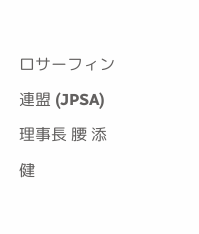ロサーフィン連盟 (JPSA)
理事長 腰 添 健